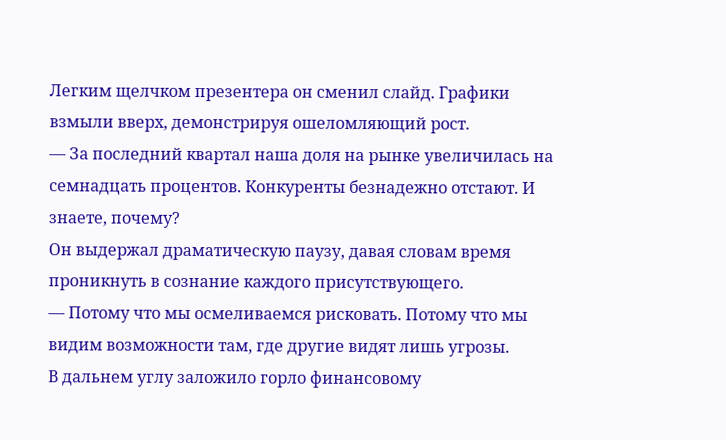Легким щелчком презентера он сменил слайд. Графики взмыли вверх, демонстрируя ошеломляющий рост.
— За последний квартал наша доля на рынке увеличилась на семнадцать процентов. Конкуренты безнадежно отстают. И знаете, почему?
Он выдержал драматическую паузу, давая словам время проникнуть в сознание каждого присутствующего.
— Потому что мы осмеливаемся рисковать. Потому что мы видим возможности там, где другие видят лишь угрозы.
В дальнем углу заложило горло финансовому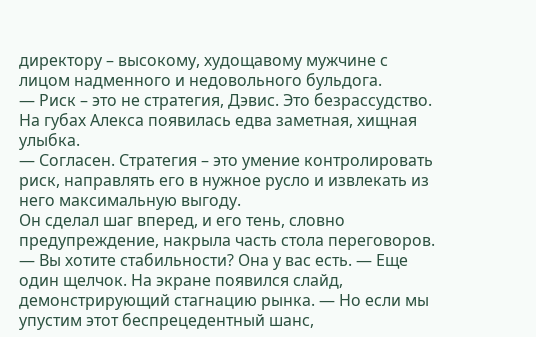директору – высокому, худощавому мужчине с лицом надменного и недовольного бульдога.
— Риск – это не стратегия, Дэвис. Это безрассудство.
На губах Алекса появилась едва заметная, хищная улыбка.
— Согласен. Стратегия – это умение контролировать риск, направлять его в нужное русло и извлекать из него максимальную выгоду.
Он сделал шаг вперед, и его тень, словно предупреждение, накрыла часть стола переговоров.
— Вы хотите стабильности? Она у вас есть. — Еще один щелчок. На экране появился слайд, демонстрирующий стагнацию рынка. — Но если мы упустим этот беспрецедентный шанс,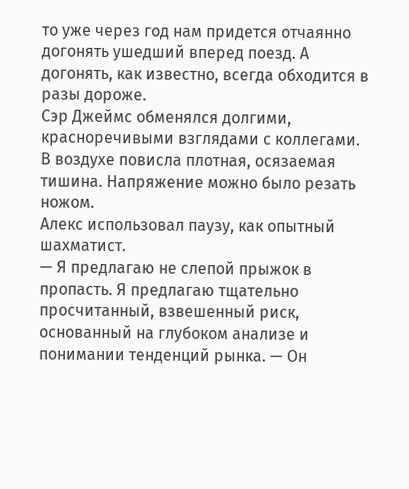то уже через год нам придется отчаянно догонять ушедший вперед поезд. А догонять, как известно, всегда обходится в разы дороже.
Сэр Джеймс обменялся долгими, красноречивыми взглядами с коллегами. В воздухе повисла плотная, осязаемая тишина. Напряжение можно было резать ножом.
Алекс использовал паузу, как опытный шахматист.
— Я предлагаю не слепой прыжок в пропасть. Я предлагаю тщательно просчитанный, взвешенный риск, основанный на глубоком анализе и понимании тенденций рынка. — Он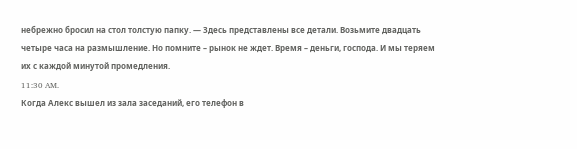небрежно бросил на стол толстую папку. — Здесь представлены все детали. Возьмите двадцать четыре часа на размышление. Но помните – рынок не ждет. Время – деньги, господа. И мы теряем их с каждой минутой промедления.
11:30 AM.
Когда Алекс вышел из зала заседаний, его телефон в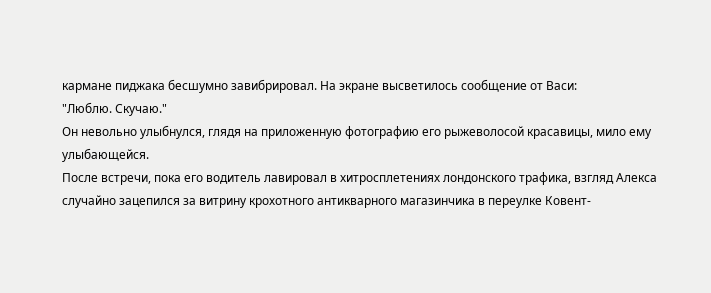кармане пиджака бесшумно завибрировал. На экране высветилось сообщение от Васи:
"Люблю. Скучаю."
Он невольно улыбнулся, глядя на приложенную фотографию его рыжеволосой красавицы, мило ему улыбающейся.
После встречи, пока его водитель лавировал в хитросплетениях лондонского трафика, взгляд Алекса случайно зацепился за витрину крохотного антикварного магазинчика в переулке Ковент-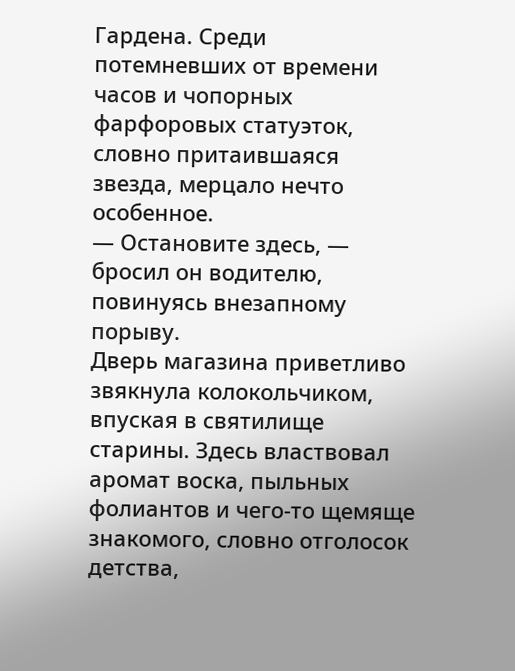Гардена. Среди потемневших от времени часов и чопорных фарфоровых статуэток, словно притаившаяся звезда, мерцало нечто особенное.
— Остановите здесь, — бросил он водителю, повинуясь внезапному порыву.
Дверь магазина приветливо звякнула колокольчиком, впуская в святилище старины. Здесь властвовал аромат воска, пыльных фолиантов и чего-то щемяще знакомого, словно отголосок детства,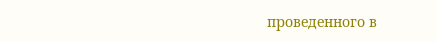проведенного в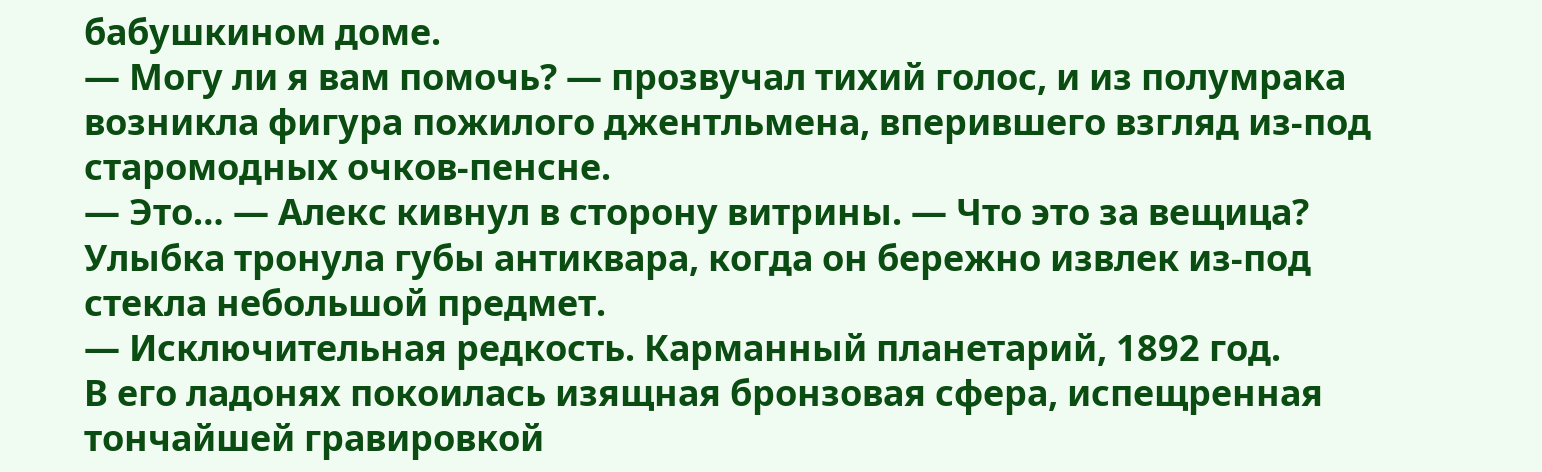бабушкином доме.
— Могу ли я вам помочь? — прозвучал тихий голос, и из полумрака возникла фигура пожилого джентльмена, вперившего взгляд из-под старомодных очков-пенсне.
— Это… — Алекс кивнул в сторону витрины. — Что это за вещица?
Улыбка тронула губы антиквара, когда он бережно извлек из-под стекла небольшой предмет.
— Исключительная редкость. Карманный планетарий, 1892 год.
В его ладонях покоилась изящная бронзовая сфера, испещренная тончайшей гравировкой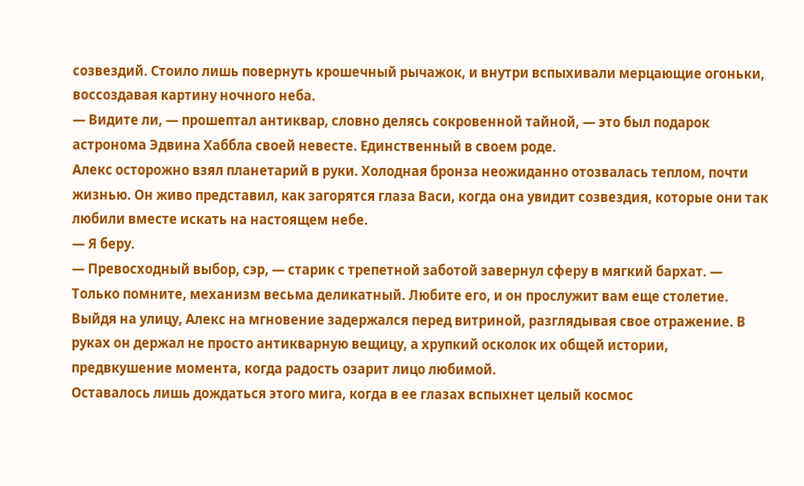созвездий. Стоило лишь повернуть крошечный рычажок, и внутри вспыхивали мерцающие огоньки, воссоздавая картину ночного неба.
— Видите ли, — прошептал антиквар, словно делясь сокровенной тайной, — это был подарок астронома Эдвина Хаббла своей невесте. Единственный в своем роде.
Алекс осторожно взял планетарий в руки. Холодная бронза неожиданно отозвалась теплом, почти жизнью. Он живо представил, как загорятся глаза Васи, когда она увидит созвездия, которые они так любили вместе искать на настоящем небе.
— Я беру.
— Превосходный выбор, сэр, — старик с трепетной заботой завернул сферу в мягкий бархат. — Только помните, механизм весьма деликатный. Любите его, и он прослужит вам еще столетие.
Выйдя на улицу, Алекс на мгновение задержался перед витриной, разглядывая свое отражение. В руках он держал не просто антикварную вещицу, а хрупкий осколок их общей истории, предвкушение момента, когда радость озарит лицо любимой.
Оставалось лишь дождаться этого мига, когда в ее глазах вспыхнет целый космос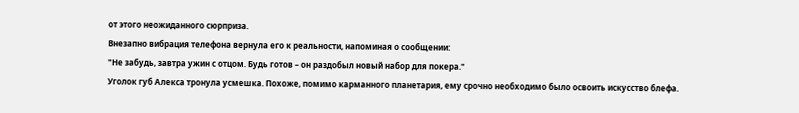от этого неожиданного сюрприза.
Внезапно вибрация телефона вернула его к реальности, напоминая о сообщении:
"Не забудь, завтра ужин с отцом. Будь готов – он раздобыл новый набор для покера."
Уголок губ Алекса тронула усмешка. Похоже, помимо карманного планетария, ему срочно необходимо было освоить искусство блефа.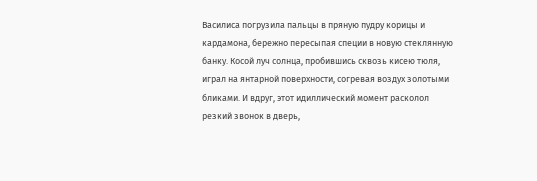Василиса погрузила пальцы в пряную пудру корицы и кардамона, бережно пересыпая специи в новую стеклянную банку. Косой луч солнца, пробившись сквозь кисею тюля, играл на янтарной поверхности, согревая воздух золотыми бликами. И вдруг, этот идиллический момент расколол резкий звонок в дверь,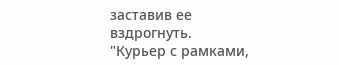заставив ее вздрогнуть.
"Курьер с рамками,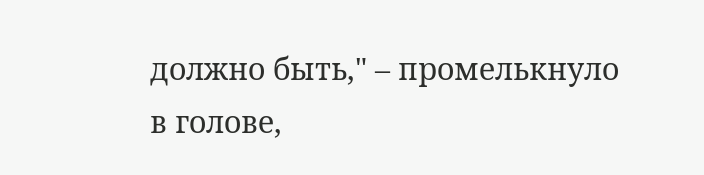должно быть," – промелькнуло в голове,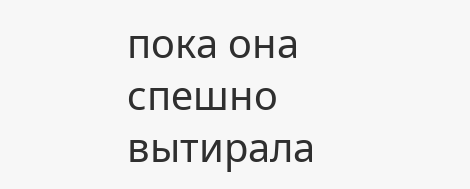пока она спешно вытирала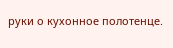руки о кухонное полотенце.